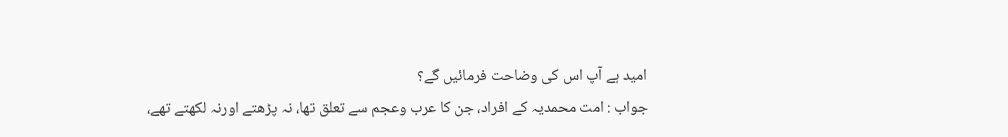امید ہے آپ اس کی وضاحت فرمائیں گے؟
جواب : امت محمدیہ کے افراد، جن کا عرب وعجم سے تعلق تھا، نہ پڑھتے اورنہ لکھتے تھے،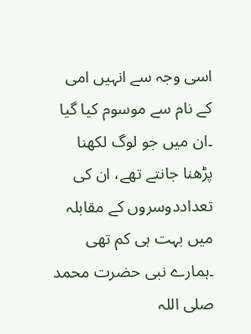اسی وجہ سے انہیں امی کے نام سے موسوم کیا گیا ۔ان میں جو لوگ لکھنا پڑھنا جانتے تھے، ان کی تعداددوسروں کے مقابلہ میں بہت ہی کم تھی ۔ہمارے نبی حضرت محمد صلی اللہ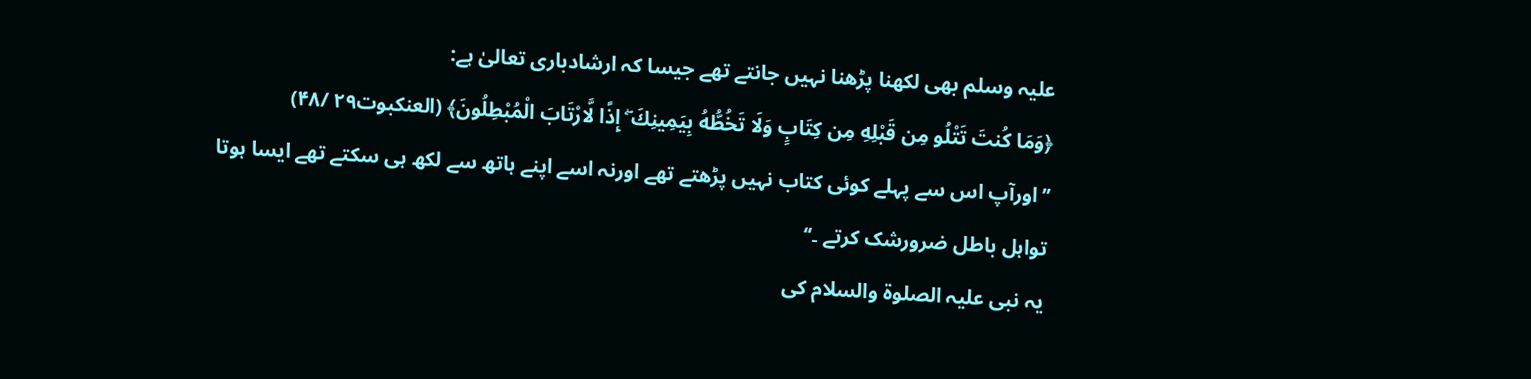علیہ وسلم بھی لکھنا پڑھنا نہیں جانتے تھے جیسا کہ ارشادباری تعالیٰ ہے:
﴿وَمَا كُنتَ تَتْلُو مِن قَبْلِهِ مِن كِتَابٍ وَلَا تَخُطُّهُ بِيَمِينِكَ ۖ إِذًا لَّارْتَابَ الْمُبْطِلُونَ﴾ (العنکبوت۲۹ /۴۸)
’’اورآپ اس سے پہلے کوئی کتاب نہیں پڑھتے تھے اورنہ اسے اپنے ہاتھ سے لکھ ہی سکتے تھے ایسا ہوتا تواہل باطل ضرورشک کرتے ۔‘‘
یہ نبی علیہ الصلوۃ والسلام کی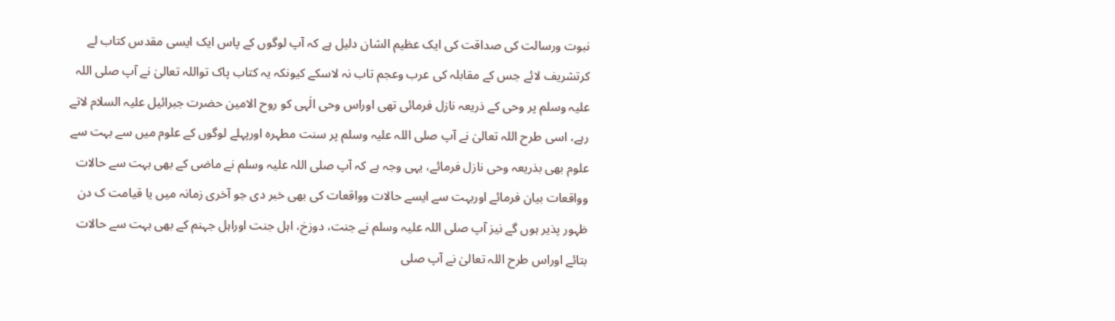نبوت ورسالت کی صداقت کی ایک عظیم الشان دلیل ہے کہ آپ لوگوں کے پاس ایک ایسی مقدس کتاب لے کرتشریف لائے جس کے مقابلہ کی عرب وعجم تاب نہ لاسکے کیونکہ یہ کتاب پاک تواللہ تعالیٰ نے آپ صلی اللہ علیہ وسلم پر وحی کے ذریعہ نازل فرمائی تھی اوراس وحی الٰہی کو روح الامین حضرت جبرائیل علیہ السلام لاتے رہے، اسی طرح اللہ تعالیٰ نے آپ صلی اللہ علیہ وسلم پر سنت مطہرہ اورپہلے لوگوں کے علوم میں سے بہت سے علوم بھی بذریعہ وحی نازل فرمائے، یہی وجہ ہے کہ آپ صلی اللہ علیہ وسلم نے ماضی کے بھی بہت سے حالات وواقعات بیان فرمائے اوربہت سے ایسے حالات وواقعات کی بھی خبر دی جو آخری زمانہ میں یا قیامت ک دن ظہور پذیر ہوں گے نیز آپ صلی اللہ علیہ وسلم نے جنت، دوزخ، اہل جنت اوراہل جہنم کے بھی بہت سے حالات بتائے اوراس طرح اللہ تعالیٰ نے آپ صلی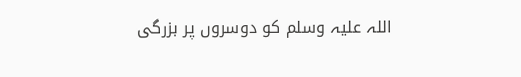اللہ علیہ وسلم کو دوسروں پر بزرگی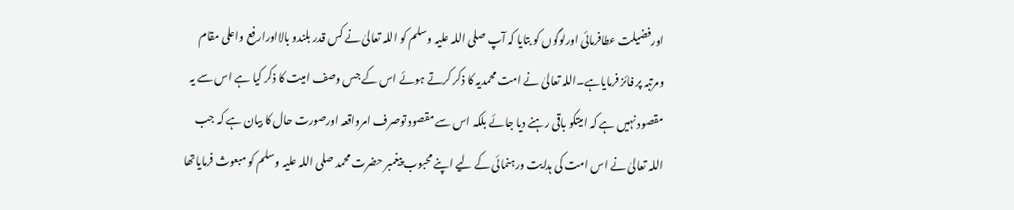اورفضیلت عطافرمائی اورلوگوں کو بتایا کہ آپ صلی اللہ علیہ وسلم کو اللہ تعالیٰ نے کس قدر بلندو بالااورارفع واعلی مقام ومرتبہ پر فائز فرمایاہے۔اللہ تعالیٰ نے امت محمدیہ کا ذکر کرتے ہوئے اس کے جس وصف اميت کا ذکر کیا ہے اس سے یہ مقصود نہیں ہے کہ اميتکو باقی رہنے دیا جائے بلکہ اس سے مقصود توصرف امرواقعہ اورصورت حال کا بیان ہے کہ جب اللہ تعالیٰ نے اس امت کی ہدایت ورہنمائی کے لیے اپنے محبوب پیغمبر حضرت محمد صلی اللہ علیہ وسلم کو مبعوث فرمایاتھا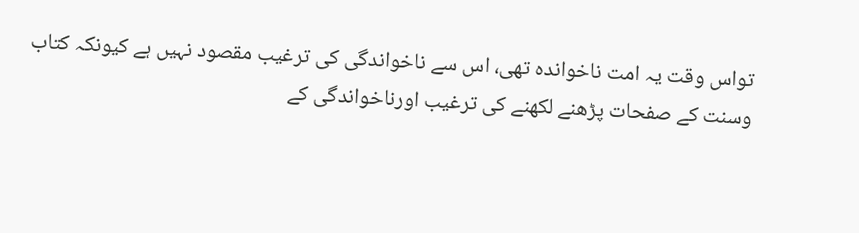تواس وقت یہ امت ناخواندہ تھی، اس سے ناخواندگی کی ترغیب مقصود نہیں ہے کیونکہ کتاب وسنت کے صفحات پڑھنے لکھنے کی ترغیب اورناخواندگی کے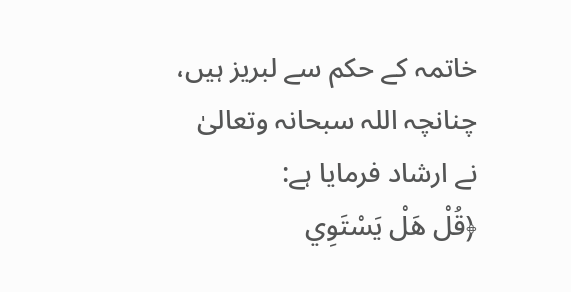خاتمہ کے حکم سے لبریز ہیں، چنانچہ اللہ سبحانہ وتعالیٰ نے ارشاد فرمایا ہے:
﴿قُلْ هَلْ يَسْتَوِي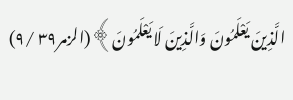الَّذِينَ يَعْلَمُونَ وَالَّذِينَ لَا يَعْلَمُونَ﴾(الزمر۳۹ /۹)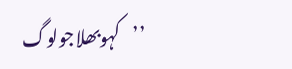’’کہوبھلاجولوگ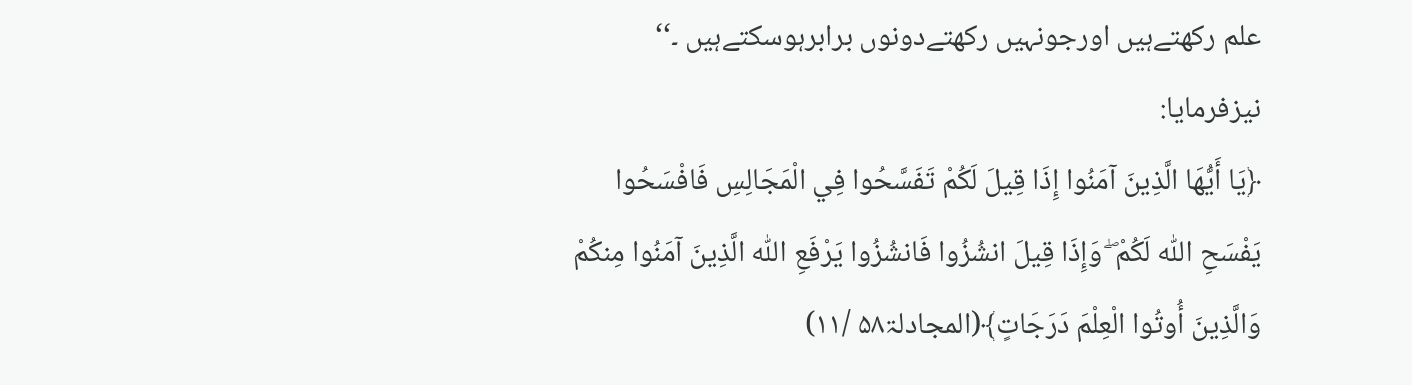علم رکھتےہیں اورجونہیں رکھتےدونوں برابرہوسکتےہیں ۔‘‘
نیزفرمایا:
﴿يَا أَيُّهَا الَّذِينَ آمَنُوا إِذَا قِيلَ لَكُمْ تَفَسَّحُوا فِي الْمَجَالِسِ فَافْسَحُوا يَفْسَحِ اللّٰه لَكُمْ ۖ وَإِذَا قِيلَ انشُزُوا فَانشُزُوا يَرْفَعِ اللّٰه الَّذِينَ آمَنُوا مِنكُمْ وَالَّذِينَ أُوتُوا الْعِلْمَ دَرَجَاتٍ﴾(المجادلۃ۵۸ /۱۱)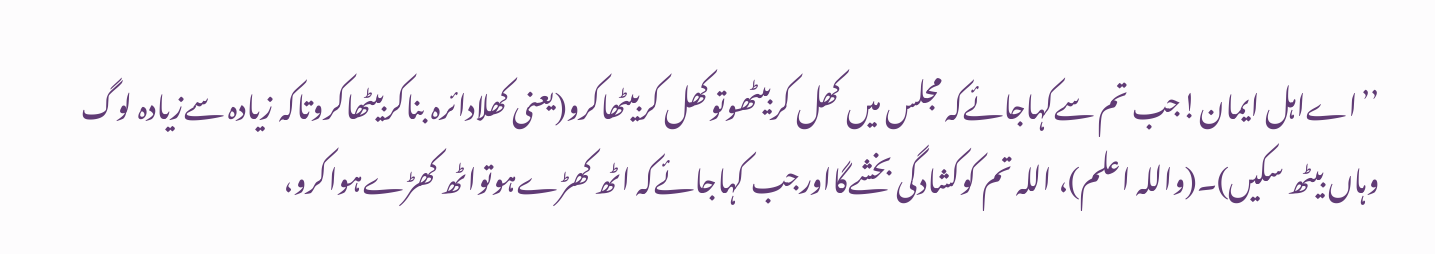’’اےاہل ایمان!جب تم سےکہاجائےکہ مجلس میں کھل کربیٹھوتوکھل کربیٹھاکرو(یعنی کھلادائرہ بناکربیٹھاکروتاکہ زیادہ سےزیادہ لوگ وہاں بیٹھ سکیں)۔(واللہ اعلم)، اللہ تم کوکشادگی بخشےگااورجب کہاجائےکہ اٹھ کھڑےہوتواٹھ کھڑےہواکرو،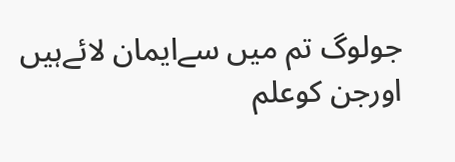جولوگ تم میں سےایمان لائےہیں اورجن کوعلم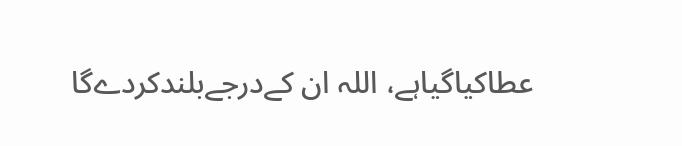عطاکیاگیاہے، اللہ ان کےدرجےبلندکردےگا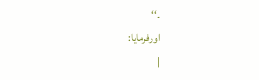۔‘‘
اورفرمایا:
|